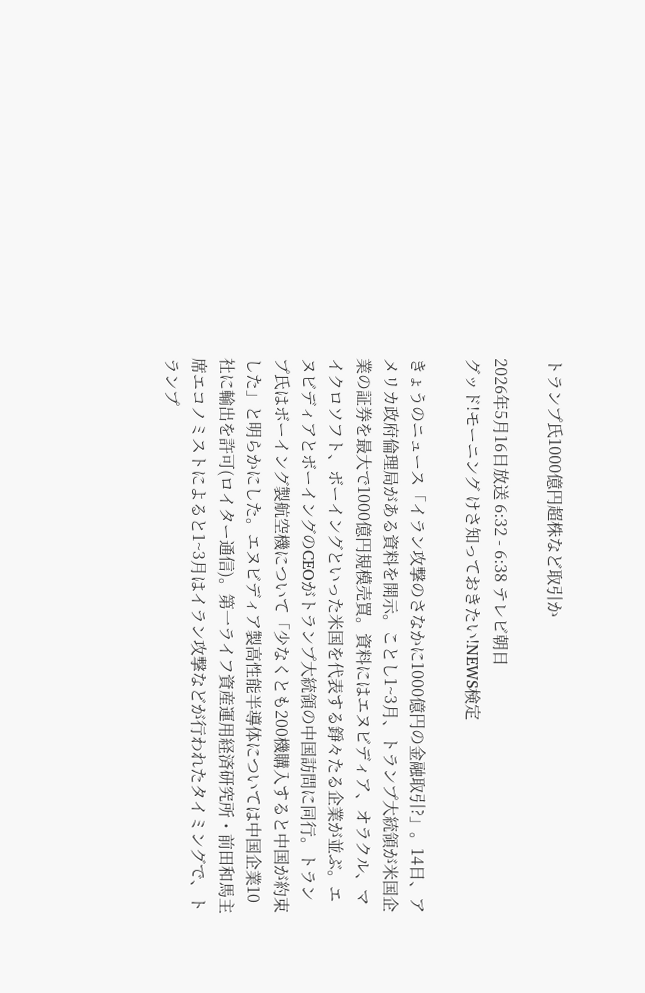トランプ氏1000億円超株など取引か

2026年5月16日放送 6:32 - 6:38 テレビ朝日
グッド!モーニング けさ知っておきたい!NEWS検定

きょうのニュース「イラン攻撃のさなかに1000億円の金融取引?」。14日、アメリカ政府倫理局がある資料を開示。ことし1~3月、トランプ大統領が米国企業の証券を最大で1000億円規模売買。資料にはエヌビディア、オラクル、マイクロソフト、ボーイングといった米国を代表する錚々たる企業が並ぶ。エヌビディアとボーイングのCEOがトランプ大統領の中国訪問に同行。トランプ氏はボーイング製航空機について「少なくとも200機購入すると中国が約束した」と明らかにした。エヌビディア製高性能半導体については中国企業10社に輸出を許可(ロイター通信)。第一ライフ資産運用経済研究所・前田和馬主席エコノミストによると1~3月はイラン攻撃などが行われたタイミングで、トランプ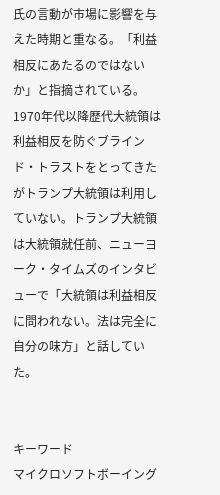氏の言動が市場に影響を与えた時期と重なる。「利益相反にあたるのではないか」と指摘されている。1970年代以降歴代大統領は利益相反を防ぐブラインド・トラストをとってきたがトランプ大統領は利用していない。トランプ大統領は大統領就任前、ニューヨーク・タイムズのインタビューで「大統領は利益相反に問われない。法は完全に自分の味方」と話していた。


キーワード
マイクロソフトボーイング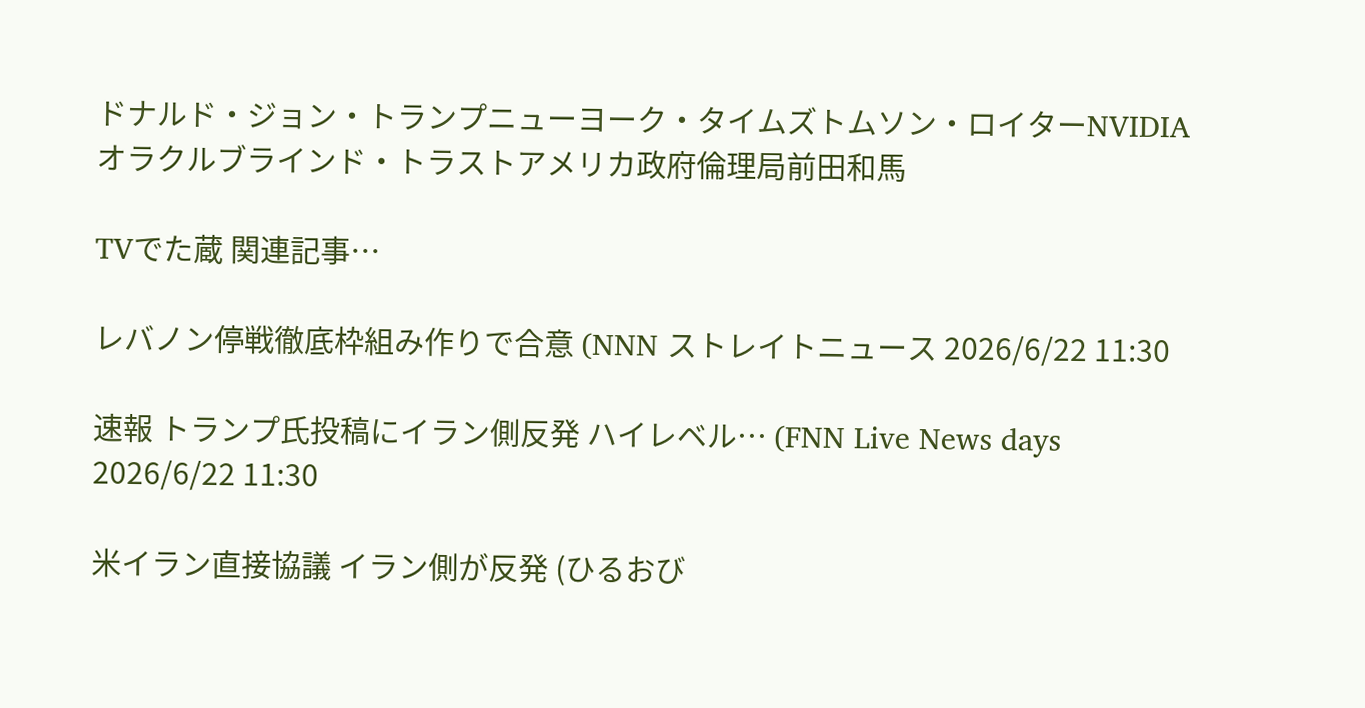ドナルド・ジョン・トランプニューヨーク・タイムズトムソン・ロイターNVIDIAオラクルブラインド・トラストアメリカ政府倫理局前田和馬

TVでた蔵 関連記事…

レバノン停戦徹底枠組み作りで合意 (NNN ストレイトニュース 2026/6/22 11:30

速報 トランプ氏投稿にイラン側反発 ハイレベル… (FNN Live News days 2026/6/22 11:30

米イラン直接協議 イラン側が反発 (ひるおび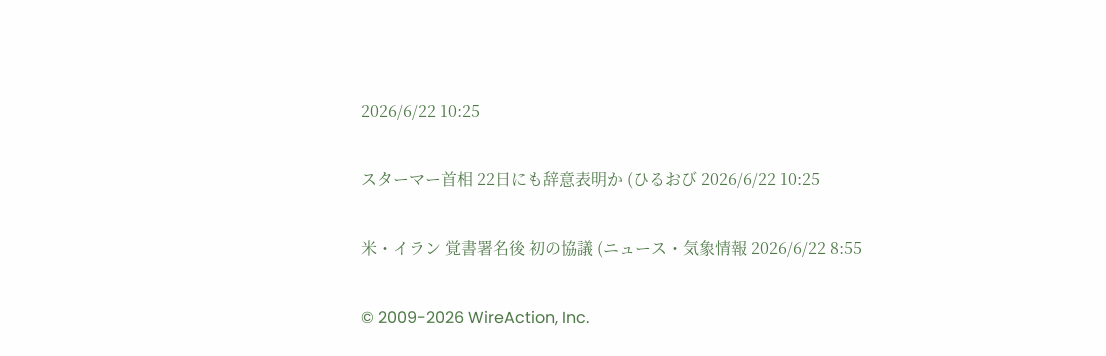2026/6/22 10:25

スターマー首相 22日にも辞意表明か (ひるおび 2026/6/22 10:25

米・イラン 覚書署名後 初の協議 (ニュース・気象情報 2026/6/22 8:55

© 2009-2026 WireAction, Inc.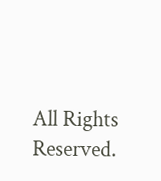All Rights Reserved.